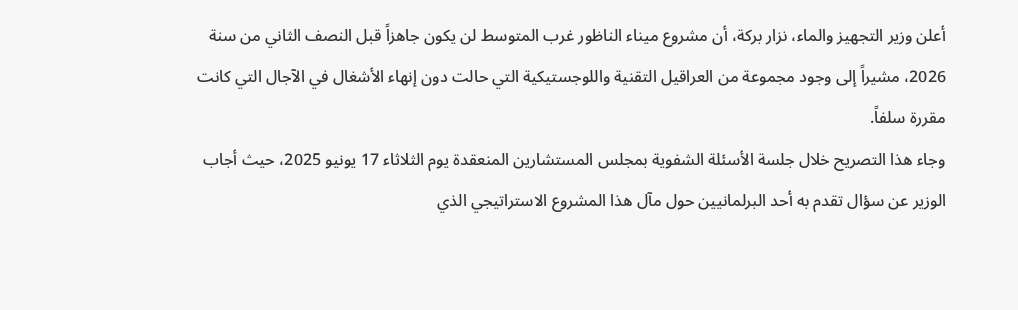أعلن وزير التجهيز والماء، نزار بركة، أن مشروع ميناء الناظور غرب المتوسط لن يكون جاهزاً قبل النصف الثاني من سنة 2026، مشيراً إلى وجود مجموعة من العراقيل التقنية واللوجستيكية التي حالت دون إنهاء الأشغال في الآجال التي كانت مقررة سلفاً.
وجاء هذا التصريح خلال جلسة الأسئلة الشفوية بمجلس المستشارين المنعقدة يوم الثلاثاء 17 يونيو 2025، حيث أجاب الوزير عن سؤال تقدم به أحد البرلمانيين حول مآل هذا المشروع الاستراتيجي الذي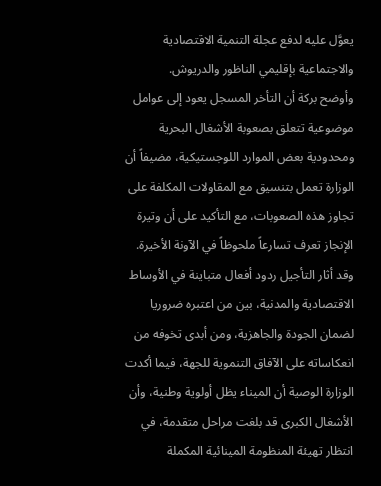يعوَّل عليه لدفع عجلة التنمية الاقتصادية والاجتماعية بإقليمي الناظور والدريوش.
وأوضح بركة أن التأخر المسجل يعود إلى عوامل موضوعية تتعلق بصعوبة الأشغال البحرية ومحدودية بعض الموارد اللوجستيكية، مضيفاً أن الوزارة تعمل بتنسيق مع المقاولات المكلفة على تجاوز هذه الصعوبات، مع التأكيد على أن وتيرة الإنجاز تعرف تسارعاً ملحوظاً في الآونة الأخيرة.
وقد أثار التأجيل ردود أفعال متباينة في الأوساط الاقتصادية والمدنية، بين من اعتبره ضروريا لضمان الجودة والجاهزية، ومن أبدى تخوفه من انعكاساته على الآفاق التنموية للجهة، فيما أكدت الوزارة الوصية أن الميناء يظل أولوية وطنية، وأن الأشغال الكبرى قد بلغت مراحل متقدمة، في انتظار تهيئة المنظومة المينائية المكملة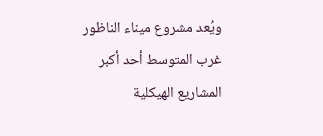ويُعد مشروع ميناء الناظور غرب المتوسط أحد أكبر المشاريع الهيكلية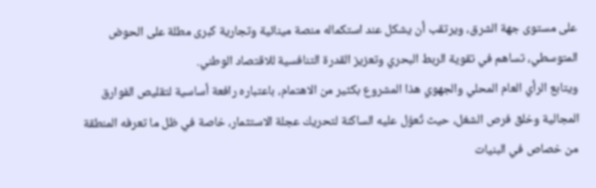على مستوى جهة الشرق، ويرتقب أن يشكل عند استكماله منصة مينائية وتجارية كبرى مطلة على الحوض المتوسطي، تساهم في تقوية الربط البحري وتعزيز القدرة التنافسية للاقتصاد الوطني.
ويتابع الرأي العام المحلي والجهوي هذا المشروع بكثير من الاهتمام، باعتباره رافعة أساسية لتقليص الفوارق المجالية وخلق فرص الشغل، حيث تُعوّل عليه الساكنة لتحريك عجلة الاستثمار، خاصة في ظل ما تعرفه المنطقة من خصاص في البنيات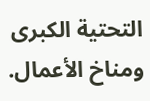التحتية الكبرى ومناخ الأعمال.